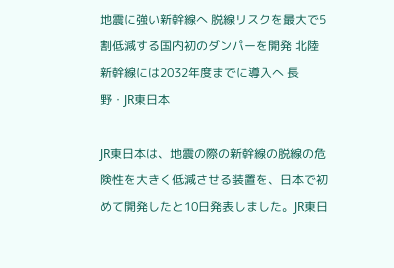地震に強い新幹線へ 脱線リスクを最大で5割低減する国内初のダンパーを開発 北陸新幹線には2032年度までに導入へ 長野・JR東日本

JR東日本は、地震の際の新幹線の脱線の危険性を大きく低減させる装置を、日本で初めて開発したと10日発表しました。JR東日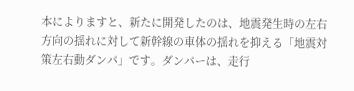本によりますと、新たに開発したのは、地震発生時の左右方向の揺れに対して新幹線の車体の揺れを抑える「地震対策左右動ダンパ」です。ダンパーは、走行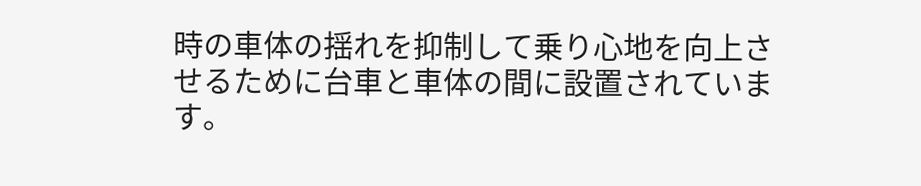時の車体の揺れを抑制して乗り心地を向上させるために台車と車体の間に設置されています。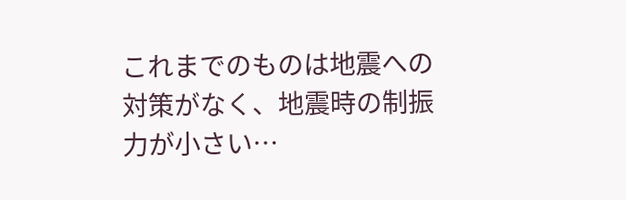これまでのものは地震への対策がなく、地震時の制振力が小さい…